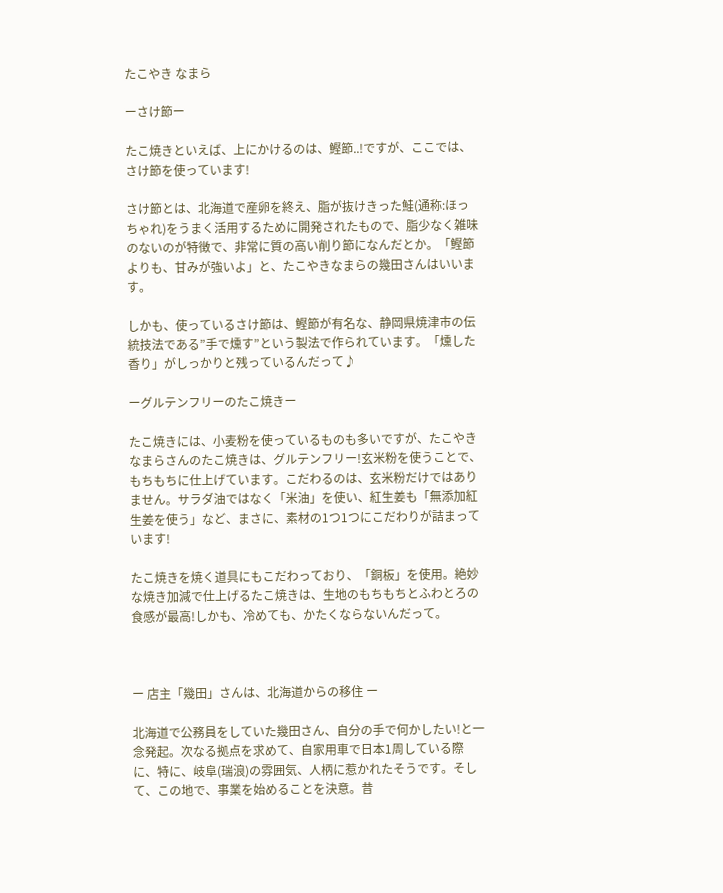たこやき なまら

ーさけ節ー

たこ焼きといえば、上にかけるのは、鰹節..!ですが、ここでは、さけ節を使っています!

さけ節とは、北海道で産卵を終え、脂が抜けきった鮭(通称:ほっちゃれ)をうまく活用するために開発されたもので、脂少なく雑味のないのが特徴で、非常に質の高い削り節になんだとか。「鰹節よりも、甘みが強いよ」と、たこやきなまらの幾田さんはいいます。

しかも、使っているさけ節は、鰹節が有名な、静岡県焼津市の伝統技法である”手で燻す”という製法で作られています。「燻した香り」がしっかりと残っているんだって♪

ーグルテンフリーのたこ焼きー

たこ焼きには、小麦粉を使っているものも多いですが、たこやきなまらさんのたこ焼きは、グルテンフリー!玄米粉を使うことで、もちもちに仕上げています。こだわるのは、玄米粉だけではありません。サラダ油ではなく「米油」を使い、紅生姜も「無添加紅生姜を使う」など、まさに、素材の1つ1つにこだわりが詰まっています!

たこ焼きを焼く道具にもこだわっており、「銅板」を使用。絶妙な焼き加減で仕上げるたこ焼きは、生地のもちもちとふわとろの食感が最高!しかも、冷めても、かたくならないんだって。



ー 店主「幾田」さんは、北海道からの移住 ー

北海道で公務員をしていた幾田さん、自分の手で何かしたい!と一念発起。次なる拠点を求めて、自家用車で日本1周している際に、特に、岐阜(瑞浪)の雰囲気、人柄に惹かれたそうです。そして、この地で、事業を始めることを決意。昔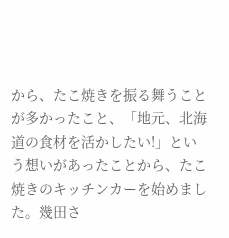から、たこ焼きを振る舞うことが多かったこと、「地元、北海道の食材を活かしたい!」という想いがあったことから、たこ焼きのキッチンカーを始めました。幾田さ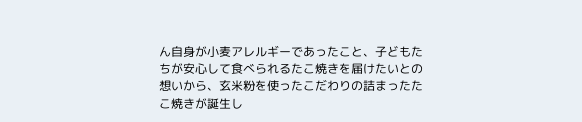ん自身が小麦アレルギーであったこと、子どもたちが安心して食べられるたこ焼きを届けたいとの想いから、玄米粉を使ったこだわりの詰まったたこ焼きが誕生し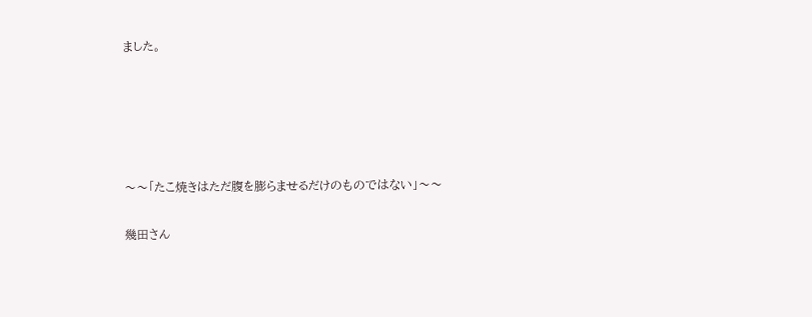ました。





〜〜「たこ焼きはただ腹を膨らませるだけのものではない」〜〜

幾田さん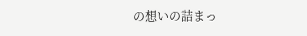の想いの詰まっ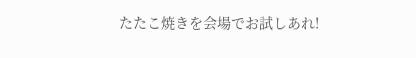たたこ焼きを会場でお試しあれ!